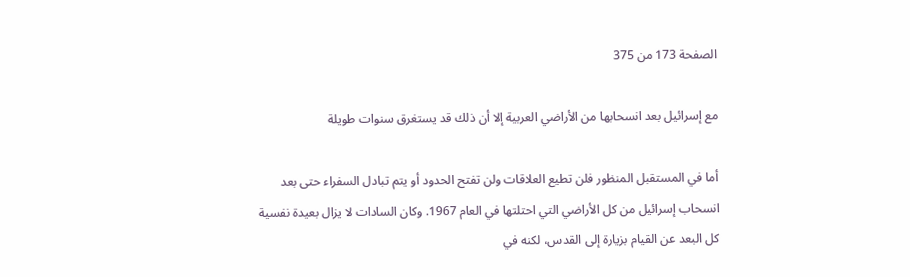الصفحة 173 من 375

مع إسرائيل بعد انسحابها من الأراضي العربية إلا أن ذلك قد يستغرق سنوات طويلة

أما في المستقبل المنظور فلن تطيع العلاقات ولن تفتح الحدود أو يتم تبادل السفراء حتى بعد انسحاب إسرائيل من كل الأراضي التي احتلتها في العام 1967. وكان السادات لا يزال بعيدة نفسية كل البعد عن القيام بزيارة إلى القدس، لكنه في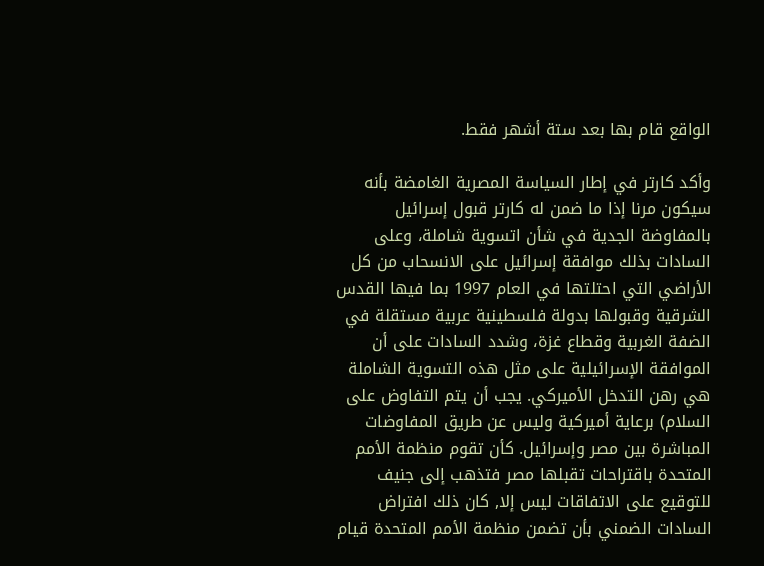الواقع قام بها بعد ستة أشهر فقط.

وأكد كارتر في إطار السياسة المصرية الغامضة بأنه سيكون مرنا إذا ما ضمن له کارتر قبول إسرائيل بالمفاوضة الجدية في شأن اتسوية شاملة، وعلى السادات بذلك موافقة إسرائيل على الانسحاب من كل الأراضي التي احتلتها في العام 1997 بما فيها القدس الشرقية وقبولها بدولة فلسطينية عربية مستقلة في الضفة الغربية وقطاع غزة، وشدد السادات على أن الموافقة الإسرائيلية على مثل هذه التسوية الشاملة هي رهن التدخل الأميركي. يجب أن يتم التفاوض على السلام) برعاية أميركية وليس عن طريق المفاوضات المباشرة بين مصر وإسرائيل. كأن تقوم منظمة الأمم المتحدة باقتراحات تقبلها مصر فتذهب إلى جنيف للتوقيع على الاتفاقات ليس إلا, كان ذلك افتراض السادات الضمني بأن تضمن منظمة الأمم المتحدة قيام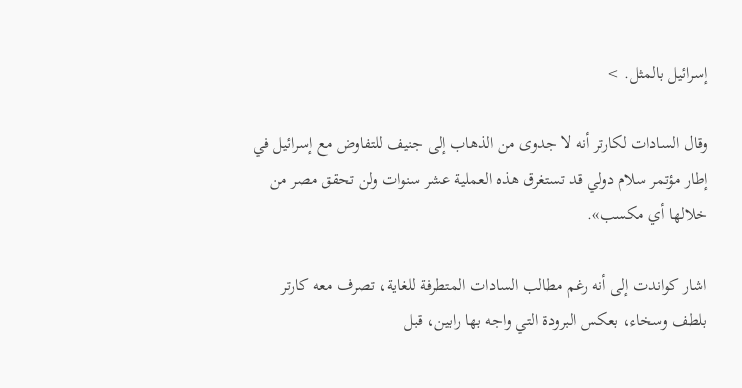إسرائيل بالمثل. >

وقال السادات لكارتر أنه لا جدوى من الذهاب إلى جنيف للتفاوض مع إسرائيل في إطار مؤتمر سلام دولي قد تستغرق هذه العملية عشر سنوات ولن تحقق مصر من خلالها أي مكسب».

اشار کواندت إلى أنه رغم مطالب السادات المتطرفة للغاية، تصرف معه کارتر بلطف وسخاء، بعكس البرودة التي واجه بها رابين، قبل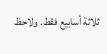ثلاثة أسابيع فقط. ولاحظ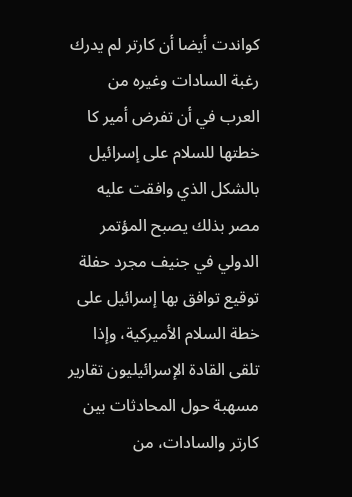كواندت أيضا أن كارتر لم يدرك رغبة السادات وغيره من العرب في أن تفرض أمير کا خطتها للسلام على إسرائيل بالشكل الذي وافقت عليه مصر بذلك يصبح المؤتمر الدولي في جنيف مجرد حفلة توقيع توافق بها إسرائيل على خطة السلام الأميركية، وإذا تلقى القادة الإسرائيليون تقارير مسهبة حول المحادثات بين کارتر والسادات، من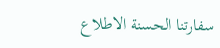سفارتنا الحسنة الاطلاع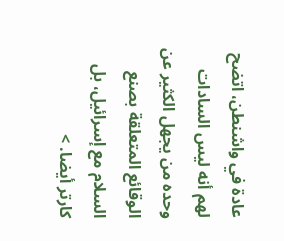عادة في واشنطن، اتضح لهم أنه ليس السادات وحده من يجهل الكثير عن الوقائع المتعلقة بصنع السلام مع إسرائيل، بل كارتر أيضا. >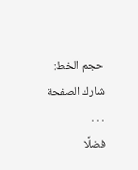حجم الخط:
شارك الصفحة
. . .
فضلًا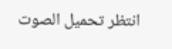انتظر تحميل الصوت